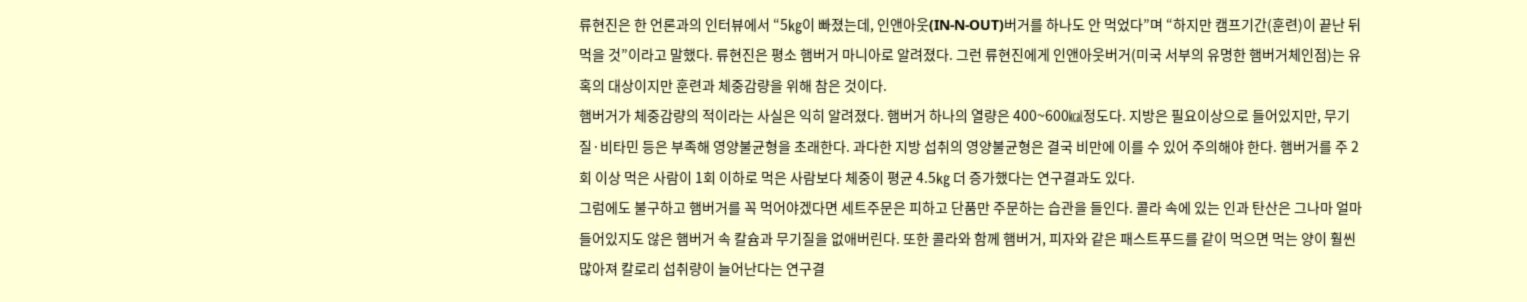류현진은 한 언론과의 인터뷰에서 “5㎏이 빠졌는데, 인앤아웃(IN-N-OUT)버거를 하나도 안 먹었다”며 “하지만 캠프기간(훈련)이 끝난 뒤 먹을 것”이라고 말했다. 류현진은 평소 햄버거 마니아로 알려졌다. 그런 류현진에게 인앤아웃버거(미국 서부의 유명한 햄버거체인점)는 유혹의 대상이지만 훈련과 체중감량을 위해 참은 것이다.
햄버거가 체중감량의 적이라는 사실은 익히 알려졌다. 햄버거 하나의 열량은 400~600㎉정도다. 지방은 필요이상으로 들어있지만, 무기질·비타민 등은 부족해 영양불균형을 초래한다. 과다한 지방 섭취의 영양불균형은 결국 비만에 이를 수 있어 주의해야 한다. 햄버거를 주 2회 이상 먹은 사람이 1회 이하로 먹은 사람보다 체중이 평균 4.5㎏ 더 증가했다는 연구결과도 있다.
그럼에도 불구하고 햄버거를 꼭 먹어야겠다면 세트주문은 피하고 단품만 주문하는 습관을 들인다. 콜라 속에 있는 인과 탄산은 그나마 얼마 들어있지도 않은 햄버거 속 칼슘과 무기질을 없애버린다. 또한 콜라와 함께 햄버거, 피자와 같은 패스트푸드를 같이 먹으면 먹는 양이 훨씬 많아져 칼로리 섭취량이 늘어난다는 연구결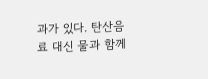과가 있다. 탄산음료 대신 물과 함께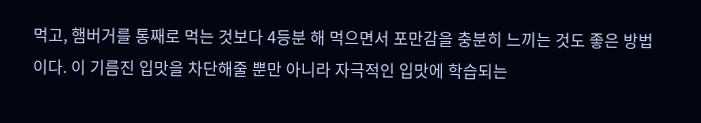먹고, 햄버거를 통째로 먹는 것보다 4등분 해 먹으면서 포만감을 충분히 느끼는 것도 좋은 방법이다. 이 기름진 입맛을 차단해줄 뿐만 아니라 자극적인 입맛에 학습되는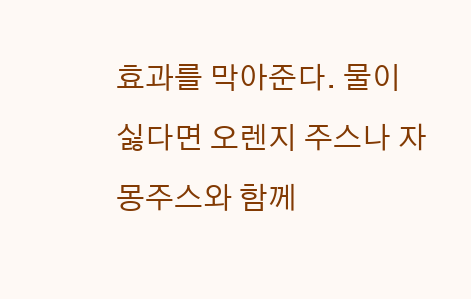효과를 막아준다. 물이 싫다면 오렌지 주스나 자몽주스와 함께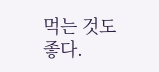먹는 것도 좋다.